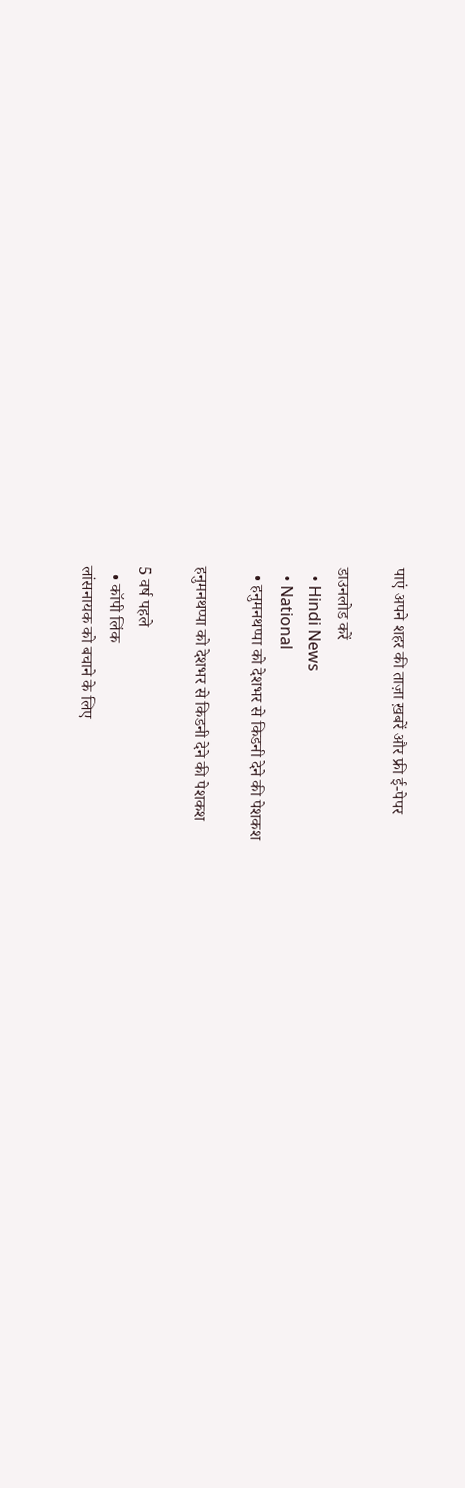पाएं अपने शहर की ताज़ा ख़बरें और फ्री ई-पेपर

डाउनलोड करें
  • Hindi News
  • National
  • हनुमनथप्पा को देशभर से किडनी देने की पेशकश

हनुमनथप्पा को देशभर से किडनी देने की पेशकश

5 वर्ष पहले
  • कॉपी लिंक
लांसनायक को बचाने के लिए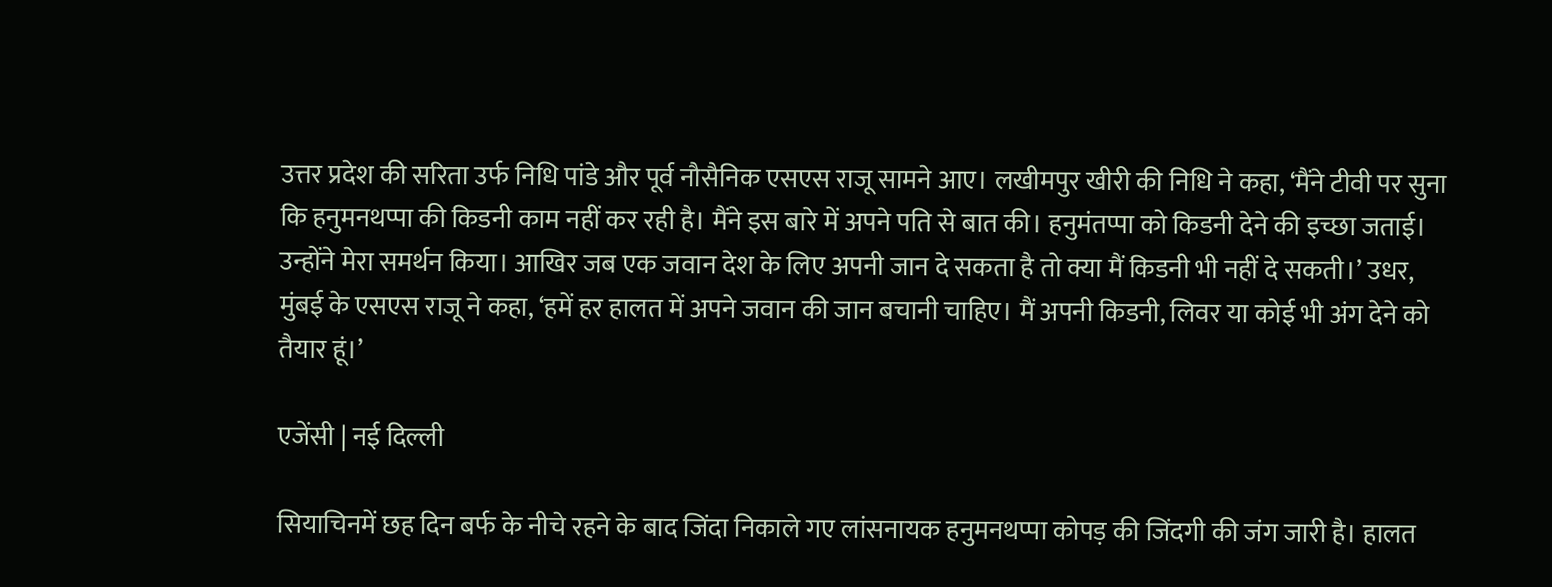उत्तर प्रदेश की सरिता उर्फ निधि पांडे और पूर्व नौसैनिक एसएस राजू सामने आए। लखीमपुर खीरी की निधि ने कहा, ‘मैंने टीवी पर सुना कि हनुमनथप्पा की किडनी काम नहीं कर रही है। मैंने इस बारे में अपने पति से बात की। हनुमंतप्पा को किडनी देने की इच्छा जताई। उन्होंने मेरा समर्थन किया। आखिर जब एक जवान देश के लिए अपनी जान दे सकता है तो क्या मैं किडनी भी नहीं दे सकती।’ उधर, मुंबई के एसएस राजू ने कहा, ‘हमें हर हालत में अपने जवान की जान बचानी चाहिए। मैं अपनी किडनी, लिवर या कोई भी अंग देने को तैयार हूं।’

एजेंसी | नई दिल्ली

सियाचिनमें छह दिन बर्फ के नीचे रहने के बाद जिंदा निकाले गए लांसनायक हनुमनथप्पा कोपड़ की जिंदगी की जंग जारी है। हालत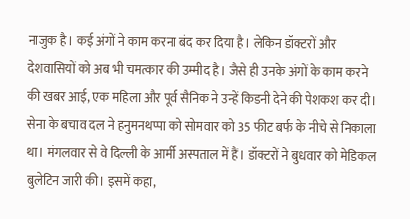नाजुक है। कई अंगों ने काम करना बंद कर दिया है। लेकिन डॉक्टरों और देशवासियों को अब भी चमत्कार की उम्मीद है। जैसे ही उनके अंगों के काम करने की खबर आई, एक महिला और पूर्व सैनिक ने उन्हें किडनी देने की पेशकश कर दी। सेना के बचाव दल ने हनुमनथप्पा को सोमवार को 35 फीट बर्फ के नीचे से निकाला था। मंगलवार से वे दिल्ली के आर्मी अस्पताल में हैं। डॉक्टरों ने बुधवार को मेडिकल बुलेटिन जारी की। इसमें कहा,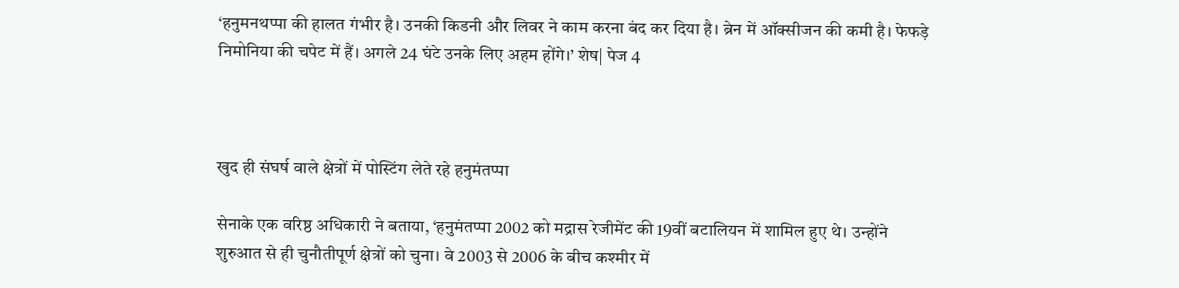‘हनुमनथप्पा की हालत गंभीर है। उनकी किडनी और लिवर ने काम करना बंद कर दिया है। ब्रेन में ऑक्सीजन की कमी है। फेफड़े निमोनिया की चपेट में हैं। अगले 24 घंटे उनके लिए अहम होंगे।’ शेष| पेज 4



खुद ही संघर्ष वाले क्षेत्रों में पोस्टिंग लेते रहे हनुमंतप्पा

सेनाके एक वरिष्ठ अधिकारी ने बताया, ‘हनुमंतप्पा 2002 को मद्रास रेजीमेंट की 19वीं बटालियन में शामिल हुए थे। उन्होंने शुरुआत से ही चुनौतीपूर्ण क्षेत्रों को चुना। वे 2003 से 2006 के बीच कश्मीर में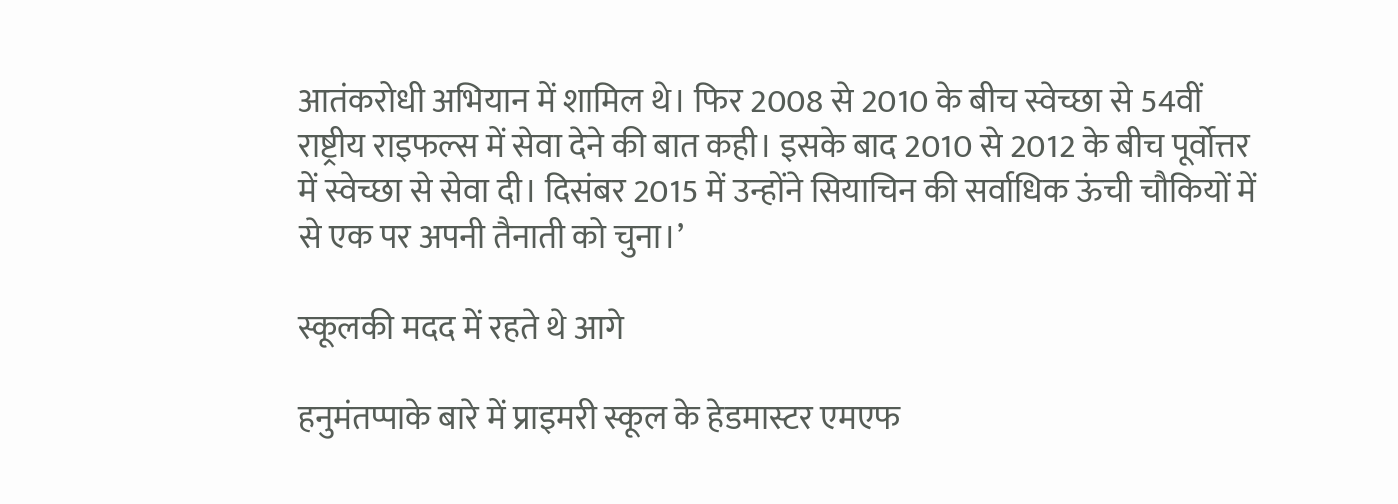आतंकरोधी अभियान में शामिल थे। फिर 2008 से 2010 के बीच स्वेच्छा से 54वीं राष्ट्रीय राइफल्स में सेवा देने की बात कही। इसके बाद 2010 से 2012 के बीच पूर्वोत्तर में स्वेच्छा से सेवा दी। दिसंबर 2015 में उन्होंने सियाचिन की सर्वाधिक ऊंची चौकियों में से एक पर अपनी तैनाती को चुना।’

स्कूलकी मदद में रहते थे आगे

हनुमंतप्पाके बारे में प्राइमरी स्कूल के हेडमास्टर एमएफ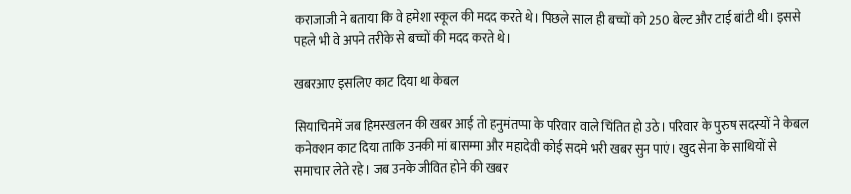कराजाजी ने बताया कि वे हमेशा स्कूल की मदद करते थे। पिछले साल ही बच्चों को 250 बेल्ट और टाई बांटी थी। इससे पहले भी वे अपने तरीके से बच्चों की मदद करते थे।

खबरआए इसलिए काट दिया था केबल

सियाचिनमें जब हिमस्खलन की खबर आई तो हनुमंतप्पा के परिवार वाले चिंतित हो उठे। परिवार के पुरुष सदस्यों ने केबल कनेक्शन काट दिया ताकि उनकी मां बासम्मा और महादेवी कोई सदमे भरी खबर सुन पाएं। खुद सेना के साथियों से समाचार लेते रहे। जब उनके जीवित होने की खबर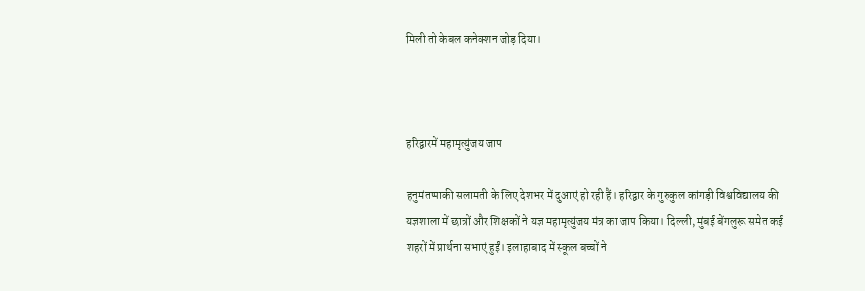मिली तो केबल कनेक्शन जोड़ दिया।



हरिद्वारमें महामृत्युंजय जाप

हनुमंतप्पाकी सलामती के लिए देशभर में दुआएं हो रही हैं। हरिद्वार के गुरुकुल कांगड़ी विश्वविद्यालय की यज्ञशाला में छात्रों और शिक्षकों ने यज्ञ महामृत्युंजय मंत्र का जाप किया। दिल्ली, मुंबई बेंगलुरू समेत कई शहरों में प्रार्थना सभाएं हुईं। इलाहाबाद में स्कूल बच्चों ने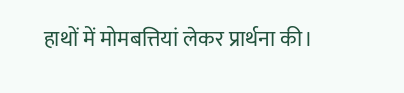हाथों में मोमबत्तियां लेकर प्रार्थना की।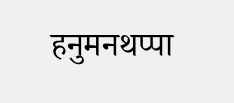हनुमनथप्पा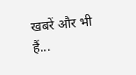खबरें और भी हैं...